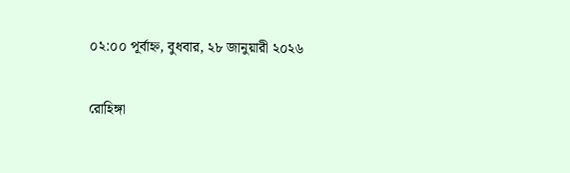০২:০০ পূর্বাহ্ন, বুধবার, ২৮ জানুয়ারী ২০২৬

রোহিঙ্গা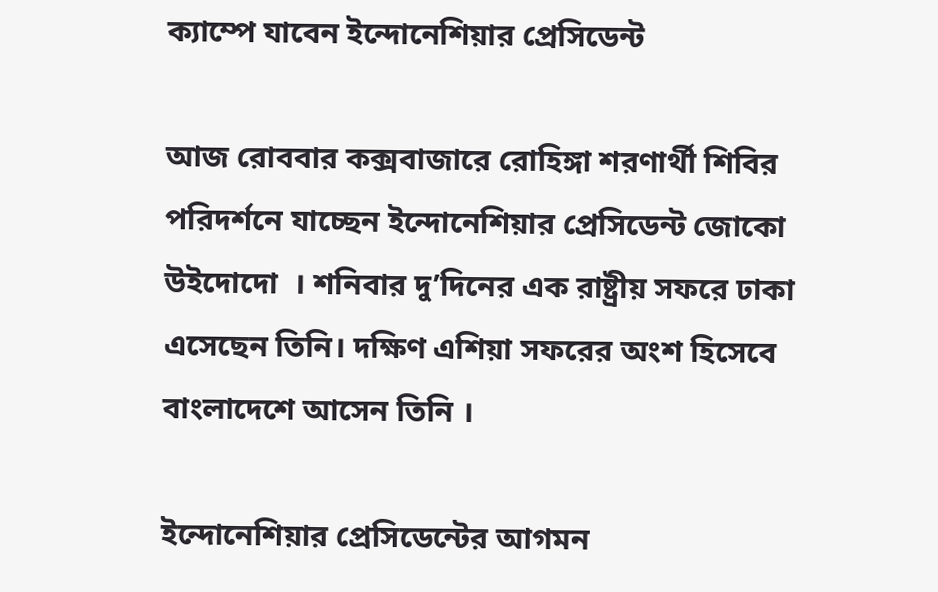ক্যাম্পে যাবেন ইন্দোনেশিয়ার প্রেসিডেন্ট

আজ রোববার কক্সবাজারে রোহিঙ্গা শরণার্থী শিবির পরিদর্শনে যাচ্ছেন ইন্দোনেশিয়ার প্রেসিডেন্ট জোকো উইদোদো  । শনিবার দু’দিনের এক রাষ্ট্রীয় সফরে ঢাকা এসেছেন তিনি। দক্ষিণ এশিয়া সফরের অংশ হিসেবে বাংলাদেশে আসেন তিনি ।

ইন্দোনেশিয়ার প্রেসিডেন্টের আগমন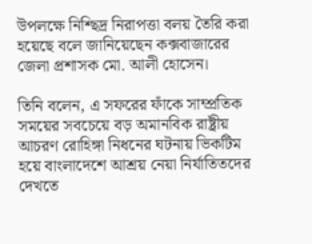উপলক্ষে নিশ্ছিদ্র নিরাপত্তা বলয় তৈরি করা হয়েছে বলে জানিয়েছেন কক্সবাজারের জেলা প্রশাসক মো. আলী হোসেন।

তিনি বলেন, এ সফরের ফাঁকে সাম্প্রতিক সময়ের সবচেয়ে বড় অমানবিক রাষ্ট্রীয় আচরণ রোহিঙ্গা নিধনের ঘটনায় ভিকটিম হয়ে বাংলাদেশে আশ্রয় নেয়া নির্যাতিতদের দেখতে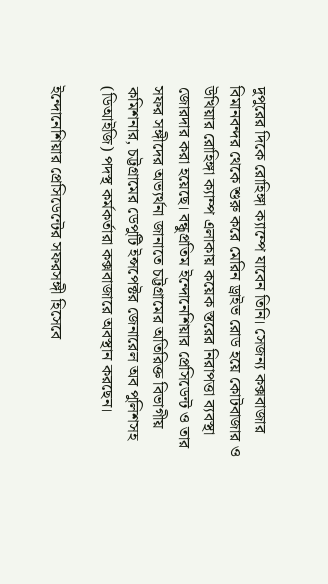দুপুরের দিকে রোহিঙ্গা ক্যাম্পে যাবেন তিনি। সেজন্য কক্সবাজার বিমানবন্দর থেকে শুরু করে মেরিন ড্রাইভ রোড হয়ে কোটবাজার ও উখিয়ার রোহিঙ্গা ক্যাম্প এলাকায় কয়েক স্তরের নিরাপত্তা ব্যবস্থা জোরদার করা হয়েছে। বন্ধুপ্রতিম ইন্দোনেশিয়ার প্রেসিডেন্ট ও তার সফর সঙ্গীদের অভ্যর্থনা জানাতে চট্টগ্রামের অতিরিক্ত বিভাগীয় কমিশনার, চট্টগ্রামের ডেপুটি ইন্সপেক্টর জেনারেল অব পুলিশসহ (ডিআইজি) পদস্থ কর্মকর্তারা কক্সবাজারে অবস্থান করছেন।

ইন্দোনেশিয়ার প্রেসিডেন্টের সফরসঙ্গী হিসেবে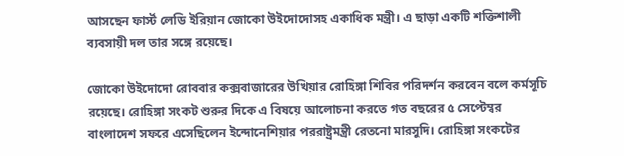আসছেন ফার্স্ট লেডি ইরিয়ান জোকো উইদোদোসহ একাধিক মন্ত্রী। এ ছাড়া একটি শক্তিশালী ব্যবসায়ী দল তার সঙ্গে রয়েছে।

জোকো উইদোদো রোববার কক্সবাজারের উখিয়ার রোহিঙ্গা শিবির পরিদর্শন করবেন বলে কর্মসূচি রয়েছে। রোহিঙ্গা সংকট শুরুর দিকে এ বিষয়ে আলোচনা করতে গত বছরের ৫ সেপ্টেম্বর বাংলাদেশ সফরে এসেছিলেন ইন্দোনেশিয়ার পররাষ্ট্রমন্ত্রী রেতনো মারসুদি। রোহিঙ্গা সংকটের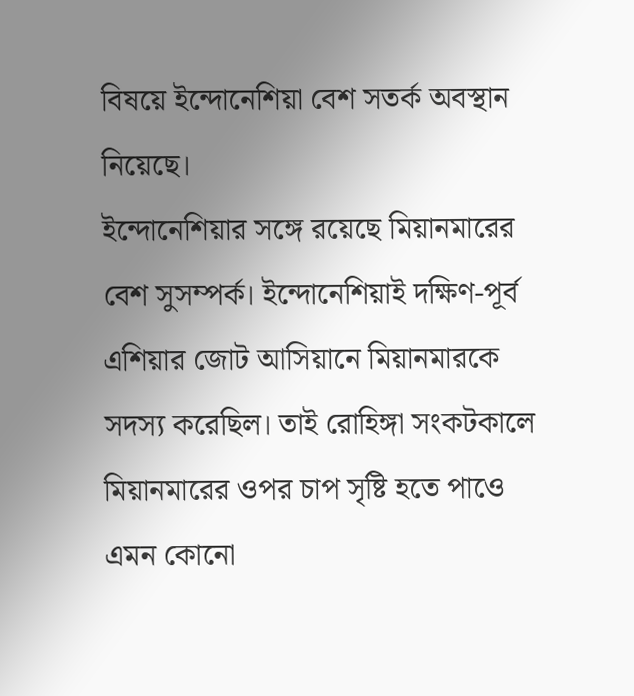বিষয়ে ইন্দোনেশিয়া বেশ সতর্ক অবস্থান নিয়েছে।
ইন্দোনেশিয়ার সঙ্গে রয়েছে মিয়ানমারের বেশ সুসম্পর্ক। ইন্দোনেশিয়াই দক্ষিণ-পূর্ব এশিয়ার জোট আসিয়ানে মিয়ানমারকে সদস্য করেছিল। তাই রোহিঙ্গা সংকটকালে মিয়ানমারের ওপর চাপ সৃষ্টি হতে পাওে এমন কোনো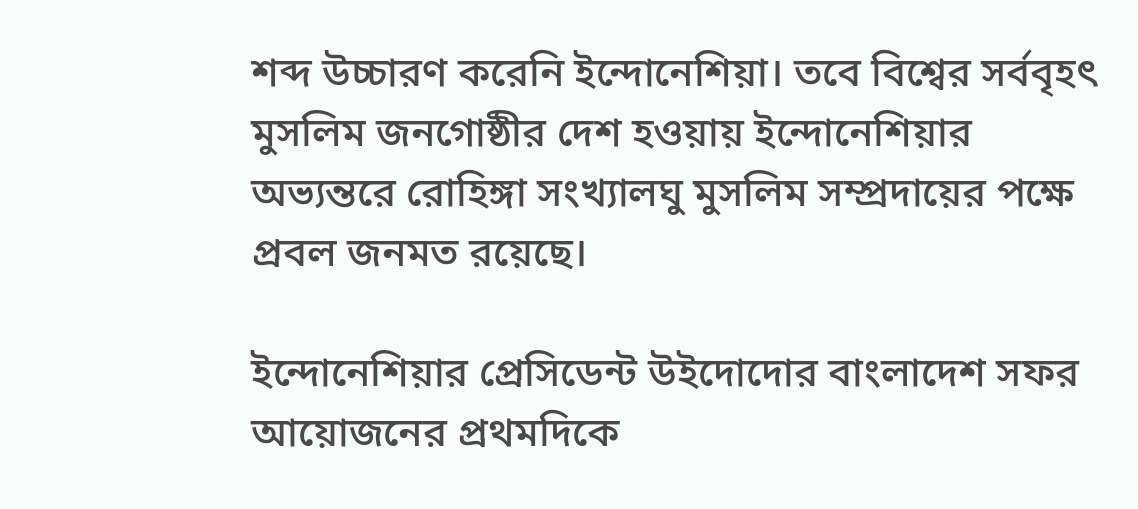শব্দ উচ্চারণ করেনি ইন্দোনেশিয়া। তবে বিশ্বের সর্ববৃহৎ মুসলিম জনগোষ্ঠীর দেশ হওয়ায় ইন্দোনেশিয়ার অভ্যন্তরে রোহিঙ্গা সংখ্যালঘু মুসলিম সম্প্রদায়ের পক্ষে প্রবল জনমত রয়েছে।

ইন্দোনেশিয়ার প্রেসিডেন্ট উইদোদোর বাংলাদেশ সফর আয়োজনের প্রথমদিকে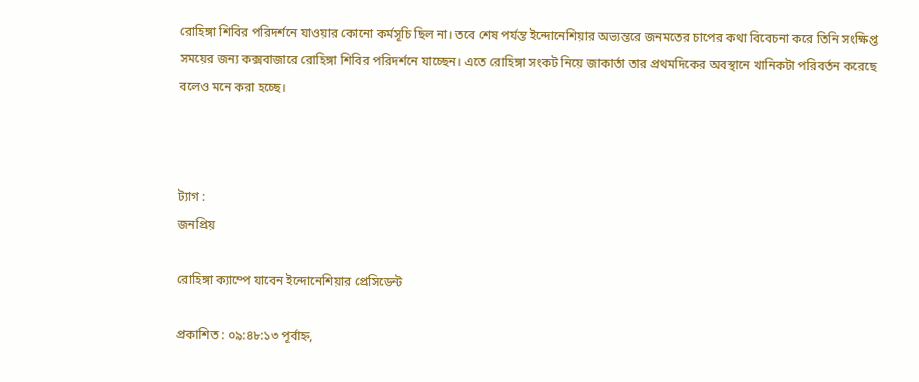রোহিঙ্গা শিবির পরিদর্শনে যাওয়ার কোনো কর্মসূচি ছিল না। তবে শেষ পর্যন্ত ইন্দোনেশিয়ার অভ্যন্তরে জনমতের চাপের কথা বিবেচনা করে তিনি সংক্ষিপ্ত সময়ের জন্য কক্সবাজারে রোহিঙ্গা শিবির পরিদর্শনে যাচ্ছেন। এতে রোহিঙ্গা সংকট নিয়ে জাকার্তা তার প্রথমদিকের অবস্থানে খানিকটা পরিবর্তন করেছে বলেও মনে করা হচ্ছে।



ট্যাগ :
জনপ্রিয়

রোহিঙ্গা ক্যাম্পে যাবেন ইন্দোনেশিয়ার প্রেসিডেন্ট

প্রকাশিত : ০৯:৪৮:১৩ পূর্বাহ্ন,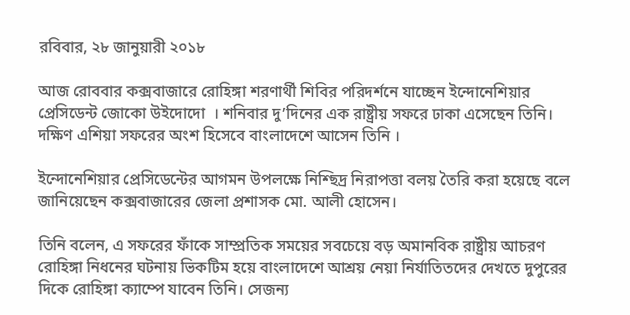রবিবার, ২৮ জানুয়ারী ২০১৮

আজ রোববার কক্সবাজারে রোহিঙ্গা শরণার্থী শিবির পরিদর্শনে যাচ্ছেন ইন্দোনেশিয়ার প্রেসিডেন্ট জোকো উইদোদো  । শনিবার দু’দিনের এক রাষ্ট্রীয় সফরে ঢাকা এসেছেন তিনি। দক্ষিণ এশিয়া সফরের অংশ হিসেবে বাংলাদেশে আসেন তিনি ।

ইন্দোনেশিয়ার প্রেসিডেন্টের আগমন উপলক্ষে নিশ্ছিদ্র নিরাপত্তা বলয় তৈরি করা হয়েছে বলে জানিয়েছেন কক্সবাজারের জেলা প্রশাসক মো. আলী হোসেন।

তিনি বলেন, এ সফরের ফাঁকে সাম্প্রতিক সময়ের সবচেয়ে বড় অমানবিক রাষ্ট্রীয় আচরণ রোহিঙ্গা নিধনের ঘটনায় ভিকটিম হয়ে বাংলাদেশে আশ্রয় নেয়া নির্যাতিতদের দেখতে দুপুরের দিকে রোহিঙ্গা ক্যাম্পে যাবেন তিনি। সেজন্য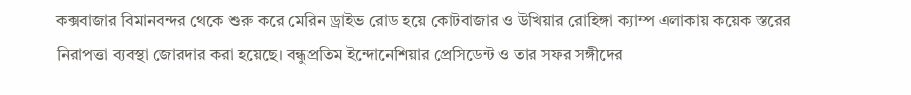কক্সবাজার বিমানবন্দর থেকে শুরু করে মেরিন ড্রাইভ রোড হয়ে কোটবাজার ও উখিয়ার রোহিঙ্গা ক্যাম্প এলাকায় কয়েক স্তরের নিরাপত্তা ব্যবস্থা জোরদার করা হয়েছে। বন্ধুপ্রতিম ইন্দোনেশিয়ার প্রেসিডেন্ট ও তার সফর সঙ্গীদের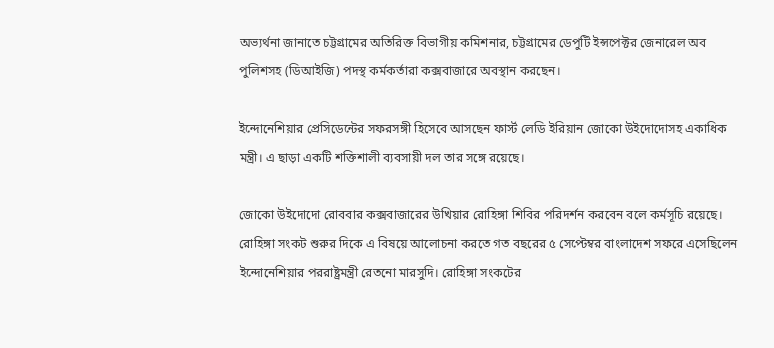অভ্যর্থনা জানাতে চট্টগ্রামের অতিরিক্ত বিভাগীয় কমিশনার, চট্টগ্রামের ডেপুটি ইন্সপেক্টর জেনারেল অব পুলিশসহ (ডিআইজি) পদস্থ কর্মকর্তারা কক্সবাজারে অবস্থান করছেন।

ইন্দোনেশিয়ার প্রেসিডেন্টের সফরসঙ্গী হিসেবে আসছেন ফার্স্ট লেডি ইরিয়ান জোকো উইদোদোসহ একাধিক মন্ত্রী। এ ছাড়া একটি শক্তিশালী ব্যবসায়ী দল তার সঙ্গে রয়েছে।

জোকো উইদোদো রোববার কক্সবাজারের উখিয়ার রোহিঙ্গা শিবির পরিদর্শন করবেন বলে কর্মসূচি রয়েছে। রোহিঙ্গা সংকট শুরুর দিকে এ বিষয়ে আলোচনা করতে গত বছরের ৫ সেপ্টেম্বর বাংলাদেশ সফরে এসেছিলেন ইন্দোনেশিয়ার পররাষ্ট্রমন্ত্রী রেতনো মারসুদি। রোহিঙ্গা সংকটের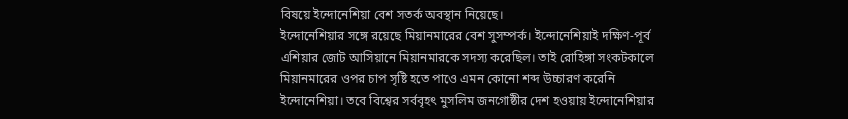বিষয়ে ইন্দোনেশিয়া বেশ সতর্ক অবস্থান নিয়েছে।
ইন্দোনেশিয়ার সঙ্গে রয়েছে মিয়ানমারের বেশ সুসম্পর্ক। ইন্দোনেশিয়াই দক্ষিণ-পূর্ব এশিয়ার জোট আসিয়ানে মিয়ানমারকে সদস্য করেছিল। তাই রোহিঙ্গা সংকটকালে মিয়ানমারের ওপর চাপ সৃষ্টি হতে পাওে এমন কোনো শব্দ উচ্চারণ করেনি ইন্দোনেশিয়া। তবে বিশ্বের সর্ববৃহৎ মুসলিম জনগোষ্ঠীর দেশ হওয়ায় ইন্দোনেশিয়ার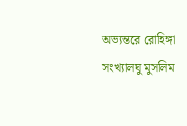অভ্যন্তরে রোহিঙ্গা সংখ্যালঘু মুসলিম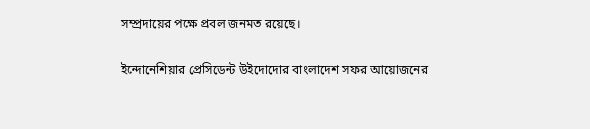সম্প্রদায়ের পক্ষে প্রবল জনমত রয়েছে।

ইন্দোনেশিয়ার প্রেসিডেন্ট উইদোদোর বাংলাদেশ সফর আয়োজনের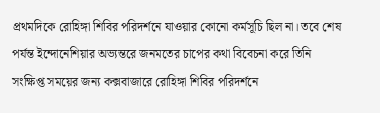প্রথমদিকে রোহিঙ্গা শিবির পরিদর্শনে যাওয়ার কোনো কর্মসূচি ছিল না। তবে শেষ পর্যন্ত ইন্দোনেশিয়ার অভ্যন্তরে জনমতের চাপের কথা বিবেচনা করে তিনি সংক্ষিপ্ত সময়ের জন্য কক্সবাজারে রোহিঙ্গা শিবির পরিদর্শনে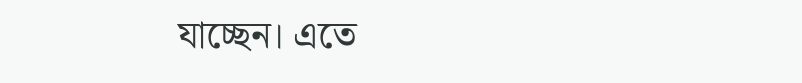যাচ্ছেন। এতে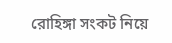রোহিঙ্গা সংকট নিয়ে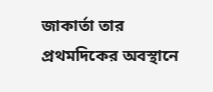জাকার্তা তার প্রথমদিকের অবস্থানে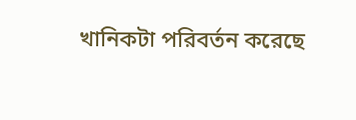খানিকটা পরিবর্তন করেছে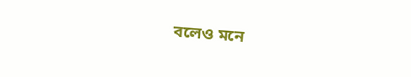বলেও মনে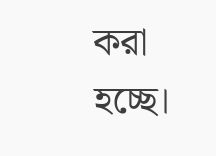করা হচ্ছে।